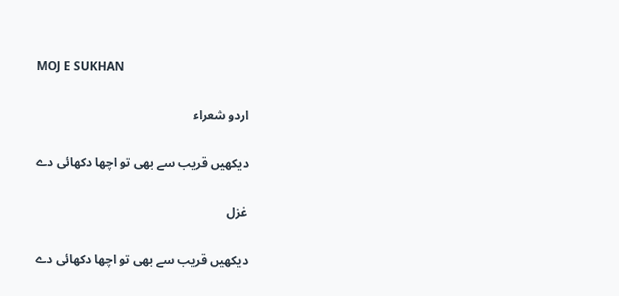MOJ E SUKHAN

اردو شعراء

دیکھیں قریب سے بھی تو اچھا دکھائی دے

غزل

دیکھیں قریب سے بھی تو اچھا دکھائی دے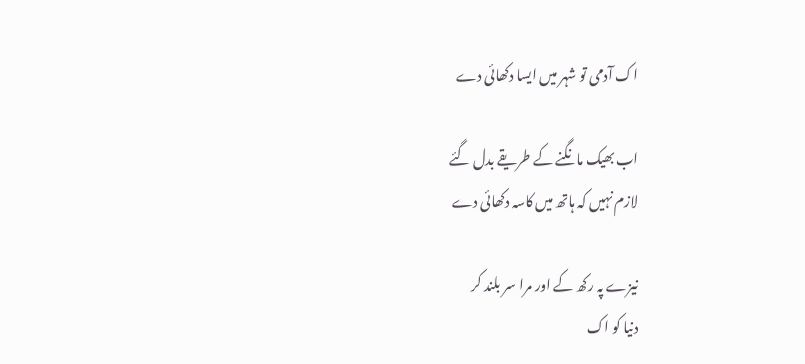اک آدمی تو شہر میں ایسا دکھائی دے

اب بھیک مانگنے کے طریقے بدل گئے
لازم نہیں کہ ہاتھ میں کاسہ دکھائی دے

نیزے پہ رکھ کے اور مرا سر بلند کر
دنیا کو اک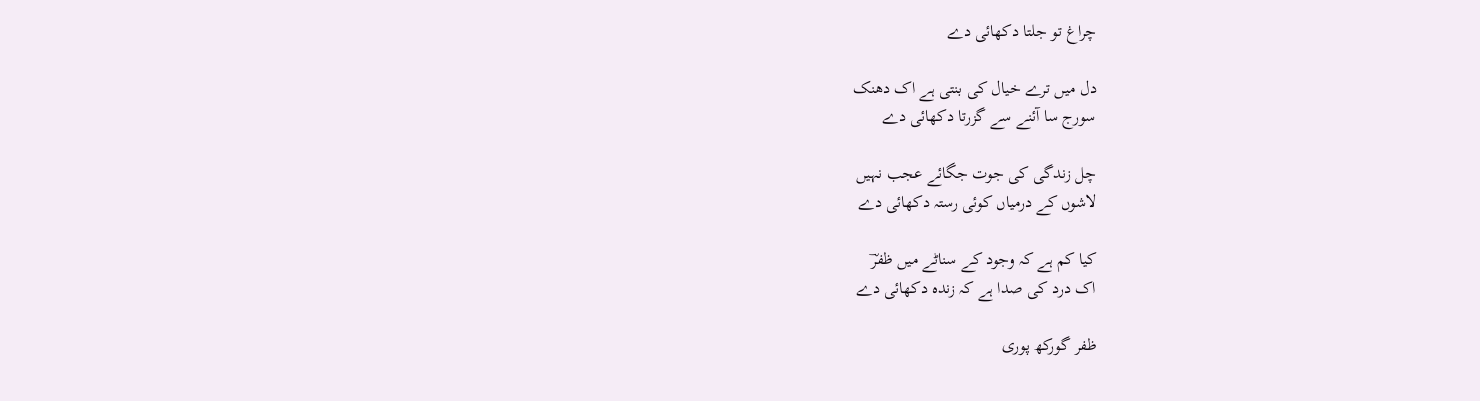چراغ تو جلتا دکھائی دے

دل میں ترے خیال کی بنتی ہے اک دھنک
سورج سا آئنے سے گزرتا دکھائی دے

چل زندگی کی جوت جگائے عجب نہیں
لاشوں کے درمیاں کوئی رستہ دکھائی دے

کیا کم ہے کہ وجود کے سناٹے میں ظفرؔ
اک درد کی صدا ہے کہ زندہ دکھائی دے

ظفر گورکھ پوری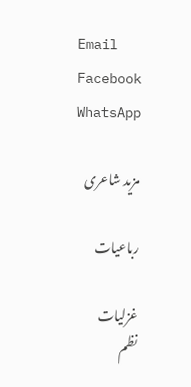Email
Facebook
WhatsApp

مزید شاعری

رباعیات

غزلیات
نظم